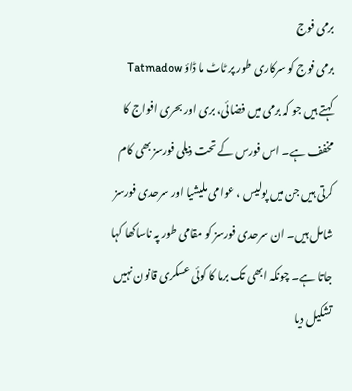برمی فوج
برمی فوج کو سرکاری طور پر ٹاٹ ما ڈاؤ Tatmadow کہتے ہیں جو کہ برمی میں فضائی، بری اور بحری افواج کا مخفف ہے۔ اس فورس کے تحت ذیلی فورسز بھی کام کرتی ہیں جن میں پولیس ، عوامی ملیشیا اور سرحدی فورسز شامل ہیں۔ ان سرحدی فورسز کو مقامی طور پہ ناساکھا کہا جاتا ہے۔ چونکہ ابھی تک برما کا کوئی عسکری قانون نہیں تشکیل دیا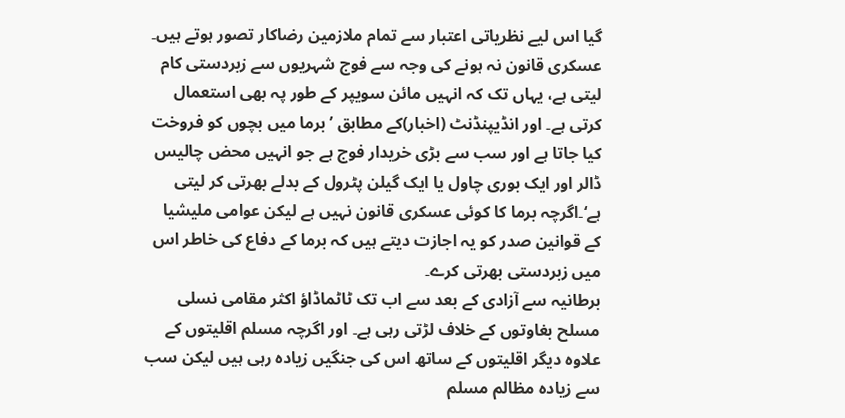گیا اس لیے نظریاتی اعتبار سے تمام ملازمین رضاکار تصور ہوتے ہیں۔ عسکری قانون نہ ہونے کی وجہ سے فوج شہریوں سے زبردستی کام لیتی ہے، یہاں تک کہ انہیں مائن سویپر کے طور پہ بھی استعمال کرتی ہے۔ اور انڈیپنڈنٹ (اخبار)کے مطابق ’برما میں بچوں کو فروخت کیا جاتا ہے اور سب سے بڑی خریدار فوج ہے جو انہیں محض چالیس ڈالر اور ایک بوری چاول یا ایک گیلن پٹرول کے بدلے بھرتی کر لیتی ہے‘۔اگرچہ برما کا کوئی عسکری قانون نہیں ہے لیکن عوامی ملیشیا کے قوانین صدر کو یہ اجازت دیتے ہیں کہ برما کے دفاع کی خاطر اس میں زبردستی بھرتی کرے۔
برطانیہ سے آزادی کے بعد سے اب تک ٹاٹماڈاؤ اکثر مقامی نسلی مسلح بغاوتوں کے خلاف لڑتی رہی ہے۔ اور اگرچہ مسلم اقلیتوں کے علاوہ دیگر اقلیتوں کے ساتھ اس کی جنگیں زیادہ رہی ہیں لیکن سب سے زیادہ مظالم مسلم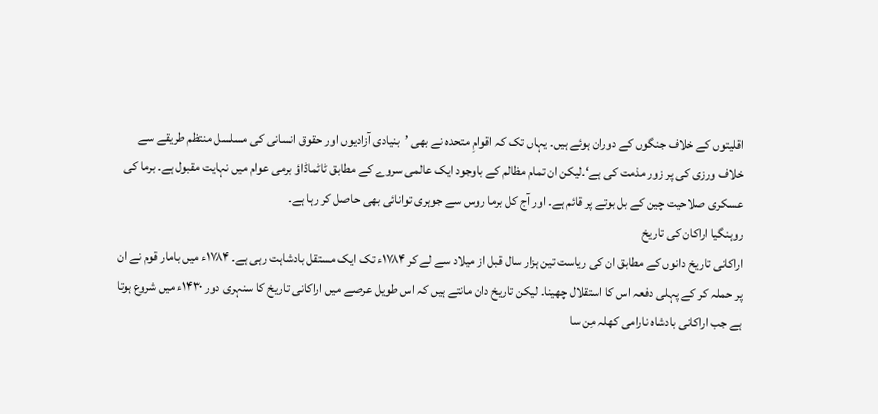اقلیتوں کے خلاف جنگوں کے دوران ہوئے ہیں۔ یہاں تک کہ اقوامِ متحدہ نے بھی ’بنیادی آزادیوں اور حقوق انسانی کی مسلسل منتظم طریقے سے خلاف ورزی کی پر زور مذمت کی ہے‘۔لیکن ان تمام مظالم کے باوجود ایک عالمی سروے کے مطابق ٹاٹماڈاؤ برمی عوام میں نہایت مقبول ہے۔ برما کی عسکری صلاحیت چین کے بل بوتے پر قائم ہے۔ اور آج کل برما روس سے جوہری توانائی بھی حاصل کر رہا ہے۔
روہنگیا اراکان کی تاریخ
اراکانی تاریخ دانوں کے مطابق ان کی ریاست تین ہزار سال قبل از میلاد سے لے کر ۱۷۸۴ء تک ایک مستقل بادشاہت رہی ہے۔ ۱۷۸۴ء میں بامار قوم نے ان پر حملہ کر کے پہلی دفعہ اس کا استقلال چھینا۔ لیکن تاریخ دان مانتے ہیں کہ اس طویل عرصے میں اراکانی تاریخ کا سنہری دور ۱۴۳۰ء میں شروع ہوتا ہے جب اراکانی بادشاہ نارامی کھلہ مِن سا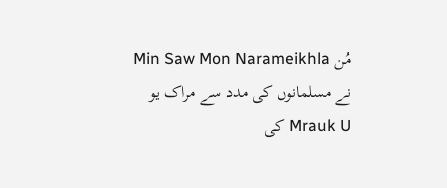مُن Min Saw Mon Narameikhla نے مسلمانوں کی مدد سے مراک یو Mrauk U کی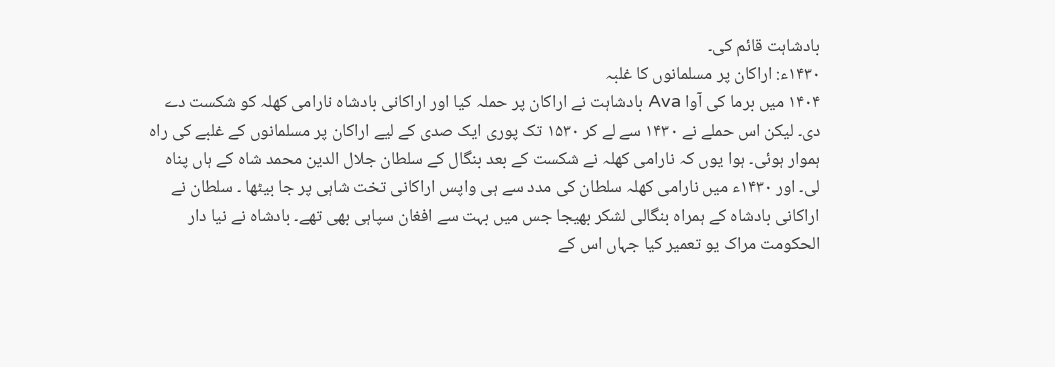بادشاہت قائم کی۔
۱۴۳۰ء: اراکان پر مسلمانوں کا غلبہ
۱۴۰۴ میں برما کی آوا Ava بادشاہت نے اراکان پر حملہ کیا اور اراکانی بادشاہ نارامی کھلہ کو شکست دے دی۔ لیکن اس حملے نے ۱۴۳۰ سے لے کر ۱۵۳۰ تک پوری ایک صدی کے لیے اراکان پر مسلمانوں کے غلبے کی راہ ہموار ہوئی۔ ہوا یوں کہ نارامی کھلہ نے شکست کے بعد بنگال کے سلطان جلال الدین محمد شاہ کے ہاں پناہ لی۔ اور ۱۴۳۰ء میں نارامی کھلہ سلطان کی مدد سے ہی واپس اراکانی تخت شاہی پر جا بیٹھا ۔ سلطان نے اراکانی بادشاہ کے ہمراہ بنگالی لشکر بھیجا جس میں بہت سے افغان سپاہی بھی تھے۔ بادشاہ نے نیا دار الحکومت مراک یو تعمیر کیا جہاں اس کے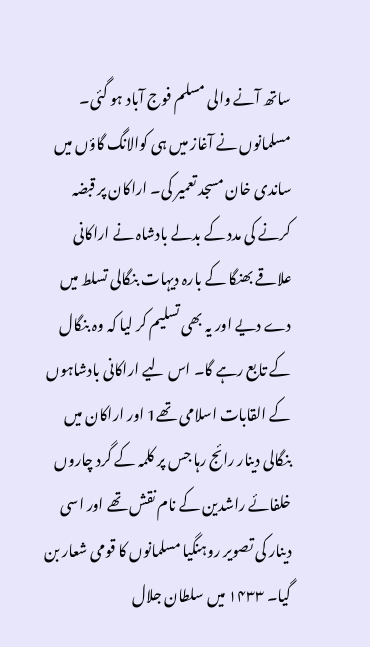ساتھ آنے والی مسلم فوج آباد ہو گئی۔ مسلمانوں نے آغاز میں ہی کوالانگ گاؤں میں ساندی خان مسجد تعمیر کی۔ اراکان پر قبضہ کرنے کی مدد کے بدلے بادشاہ نے اراکانی علاقے بھنگا کے بارہ دیہات بنگالی تسلط میں دے دیے اور یہ بھی تسلیم کر لیا کہ وہ بنگال کے تابع رہے گا۔ اس لیے اراکانی بادشاہوں کے القابات اسلامی تھے1 اور اراکان میں بنگالی دینار رائج رہا جس پر کلمہ کے گرد چاروں خلفائے راشدین کے نام نقش تھے اور اسی دینار کی تصویر روہنگیا مسلمانوں کا قومی شعار بن گیا۔ ۱۴۳۳ میں سلطان جلال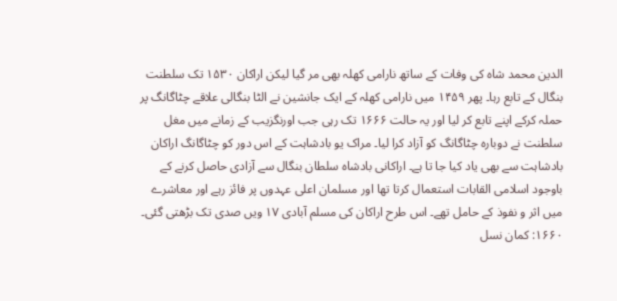الدین محمد شاہ کی وفات کے ساتھ نارامی کھلہ بھی مر گیا لیکن اراکان ۱۵۳۰ تک سلطنت بنگال کے تابع رہا۔ پھر ۱۴۵۹ میں نارامی کھلہ کے ایک جانشین نے الٹا بنگالی علاقے چٹاگانگ پر حملہ کرکے اپنے تابع کر لیا اور یہ حالت ۱۶۶۶ تک رہی جب اورنگزیب کے زمانے میں مغل سلطنت نے دوبارہ چٹاگانگ کو آزاد کرا لیا۔ مراک یو بادشاہت کے اس دور کو چٹاگانگ اراکان بادشاہت سے بھی یاد کیا جا تا ہے۔ اراکانی بادشاہ سلطان بنگال سے آزادی حاصل کرنے کے باوجود اسلامی القابات استعمال کرتا تھا اور مسلمان اعلی عہدوں پر فائز رہے اور معاشرے میں اثر و نفوذ کے حامل تھے۔ اس طرح اراکان کی مسلم آبادی ۱۷ ویں صدی تک بڑھتی گئی۔
۱۶۶۰: کمان نسل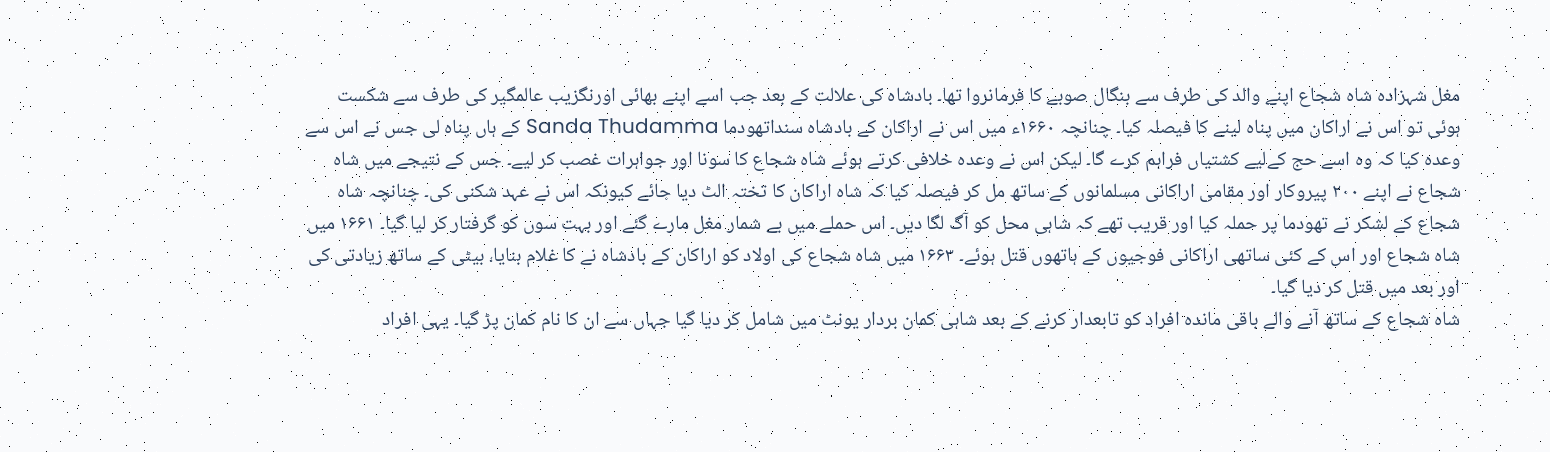مغل شہزادہ شاہ شجاع اپنے والد کی طرف سے بنگال صوبے کا فرمانروا تھا۔ بادشاہ کی علالت کے بعد جب اسے اپنے بھائی اورنگزیب عالمگیر کی طرف سے شکست ہوئی تو اس نے اراکان میں پناہ لینے کا فیصلہ کیا۔ چنانچہ ۱۶۶۰ء میں اس نے اراکان کے بادشاہ سنداتھودما Sanda Thudamma کے ہاں پناہ لی جس نے اس سے وعدہ کیا کہ وہ اسے حج کےلیے کشتیاں فراہم کرے گا۔ لیکن اس نے وعدہ خلافی کرتے ہوئے شاہ شجاع کا سونا اور جواہرات غصب کر لیے۔ جس کے نتیجے میں شاہ شجاع نے اپنے ۲۰۰ پیروکار اور مقامی اراکانی مسلمانوں کے ساتھ مل کر فیصلہ کیا کہ شاہ اراکان کا تختہ الٹ دیا جائے کیونکہ اس نے عہد شکنی کی۔ چنانچہ شاہ شجاع کے لشکر نے تھودما پر حملہ کیا اور قریب تھے کہ شاہی محل کو آگ لگا دیں۔ اس حملے میں بے شمار مغل مارے گئے اور بہت سوں کو گرفتار کر لیا گیا۔ ۱۶۶۱ میں شاہ شجاع اور اس کے کئی ساتھی اراکانی فوجیوں کے ہاتھوں قتل ہوئے۔ ۱۶۶۳ میں شاہ شجاع کی اولاد کو اراکان کے بادشاہ نے کا غلام بنایا، بیٹی کے ساتھ زیادتی کی اور بعد میں قتل کر دیا گیا۔
شاہ شجاع کے ساتھ آنے والے باقی ماندہ افراد کو تابعدار کرنے کے بعد شاہی کمان بردار یونٹ میں شامل کر دیا گیا جہاں سے ان کا نام کمان پڑ گیا۔ یہی افراد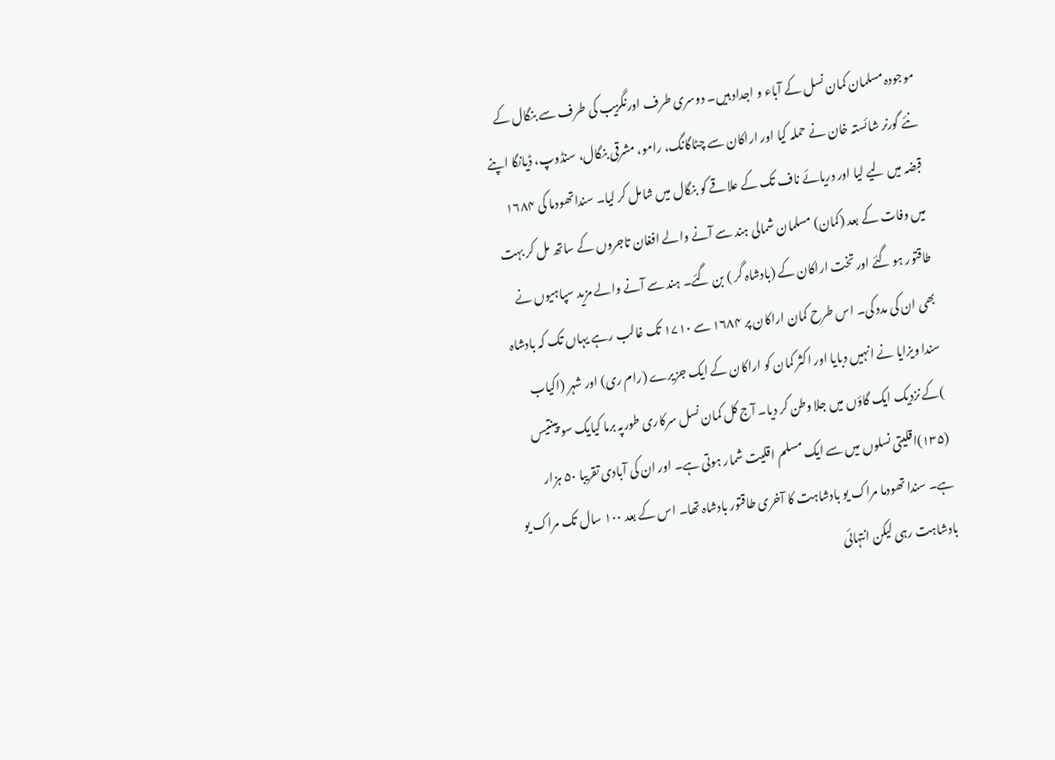موجودہ مسلمان کمان نسل کے آباء و اجداد ہیں۔ دوسری طرف اورنگزیب کی طرف سے بنگال کے نئے گورنر شائستہ خان نے حملہ کیا اور اراکان سے چٹاگانگ، رامو، مشرقی بنگال، سنڈوپ، ڈیانگا اپنے قبضہ میں لیے لیا اور دریائے ناف تک کے علاقے کو بنگال میں شامل کر لیا۔ سنداتھودما کی ۱۶۸۴ میں وفات کے بعد (کمان) مسلمان شمالی ہند سے آنے والے افغان تاجروں کے ساتھ مل کر بہت طاقتور ہو گئے اور تخت اراکان کے (بادشاہ گر ) بن گئے۔ ہند سے آنے والے مزید سپاہیوں نے بھی ان کی مدد کی۔ اس طرح کمان اراکان پر ۱۶۸۴ سے ۱۷۱۰ تک غالب رہے یہاں تک کہ بادشاہ سندا ویزایا نے انہیں دبایا اور اکثر کمان کو اراکان کے ایک جزیرے (رام ری) اور شہر (اکیاب )کے نزدیک ایک گاؤں میں جلا وطن کر دیا۔ آج کل کمان نسل سرکاری طورپہ برما کیایک سو پینتیس (۱۳۵)اقلیتی نسلوں میں سے ایک مسلم اقلیت شمار ہوتی ہے۔ اور ان کی آبادی تقریبا ۵۰ ہزار ہے۔ سندا تھودما مراک یو بادشاہت کا آخری طاقتور بادشاہ تھا۔ اس کے بعد ۱۰۰ سال تک مراک یو بادشاہت رہی لیکن انتہائی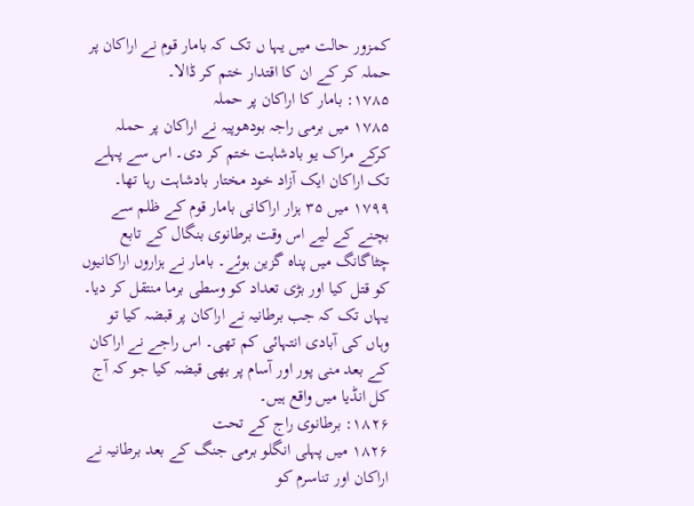کمزور حالت میں یہا ں تک کہ بامار قوم نے اراکان پر حملہ کر کے ان کا اقتدار ختم کر ڈالا۔
۱۷۸۵: بامار کا اراکان پر حملہ
۱۷۸۵ میں برمی راجہ بودھوپیہ نے اراکان پر حملہ کرکے مراک یو بادشاہت ختم کر دی۔ اس سے پہلے تک اراکان ایک آزاد خود مختار بادشاہت رہا تھا۔ ۱۷۹۹ میں ۳۵ ہزار اراکانی بامار قوم کے ظلم سے بچنے کے لیے اس وقت برطانوی بنگال کے تابع چٹاگانگ میں پناہ گزین ہوئے۔ بامار نے ہزاروں اراکانیوں کو قتل کیا اور بڑی تعداد کو وسطی برما منتقل کر دیا۔ یہاں تک کہ جب برطانیہ نے اراکان پر قبضہ کیا تو وہاں کی آبادی انتہائی کم تھی۔ اس راجے نے اراکان کے بعد منی پور اور آسام پر بھی قبضہ کیا جو کہ آج کل انڈیا میں واقع ہیں۔
۱۸۲۶: برطانوی راج کے تحت
۱۸۲۶ میں پہلی انگلو برمی جنگ کے بعد برطانیہ نے اراکان اور تناسرم کو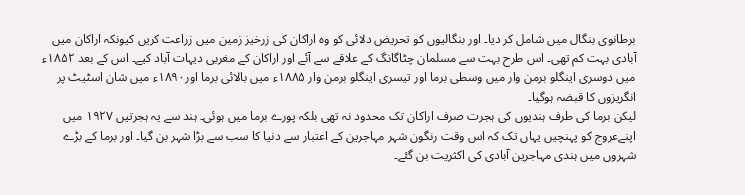برطانوی بنگال میں شامل کر دیا۔ اور بنگالیوں کو تحریض دلائی کو وہ اراکان کی زرخیز زمین میں زراعت کریں کیونکہ اراکان میں آبادی بہت کم تھی۔ اس طرح بہت سے مسلمان چٹاگانگ کے علاقے سے آئے اور اراکان کے مغربی دیہات آباد کیے۔ اس کے بعد ۱۸۵۲ء میں دوسری اینگلو برمن وار میں وسطی برما اور تیسری اینگلو برمن وار ۱۸۸۵ء میں بالائی برما اور۱۸۹۰ء میں شان اسٹیٹ پر انگریزوں کا قبضہ ہوگیا۔
لیکن برما کی طرف ہندیوں کی ہجرت صرف اراکان تک محدود نہ تھی بلکہ پورے برما میں ہوئی۔ ہند سے یہ ہجرتیں ۱۹۲۷ میں اپنےعروج کو پہنچیں یہاں تک کہ اس وقت رنگون شہر مہاجرین کے اعتبار سے دنیا کا سب سے بڑا شہر بن گیا۔ اور برما کے بڑے شہروں میں ہندی مہاجرین آبادی کی اکثریت بن گئے۔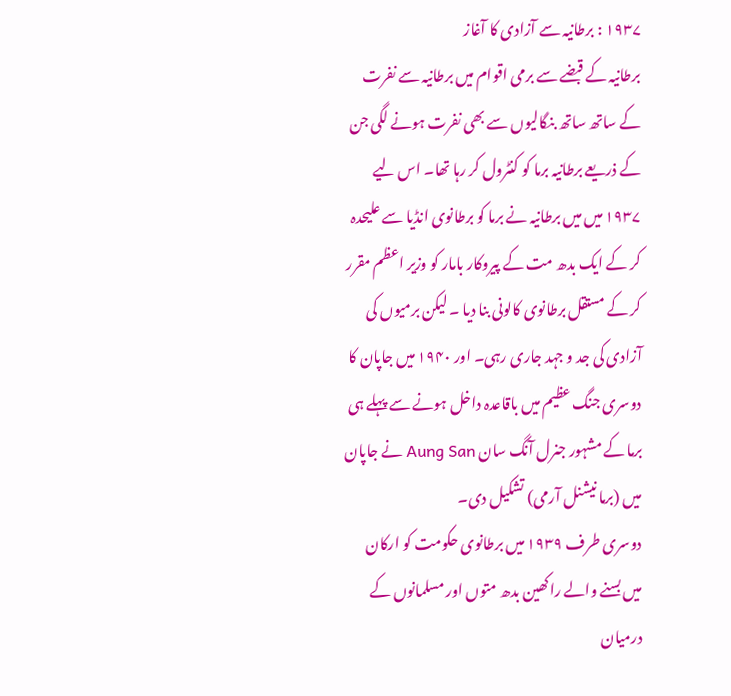۱۹۳۷ : برطانیہ سے آزادی کا آغاز
برطانیہ کے قبضے سے برمی اقوام میں برطانیہ سے نفرت کے ساتھ ساتھ بنگالیوں سے بھی نفرت ہونے لگی جن کے ذریعے برطانیہ برما کو کنٹرول کر رہا تھا۔ اس لیے ۱۹۳۷ میں میں برطانیہ نے برما کو برطانوی انڈیا سے علیحدہ کر کے ایک بدھ مت کے پیروکار بامار کو وزیر اعظم مقرر کر کے مستقل برطانوی کالونی بنا دیا ۔ لیکن برمیوں کی آزادی کی جد و جہد جاری رہی۔ اور ۱۹۴۰ میں جاپان کا دوسری جنگ عظیم میں باقاعدہ داخل ہونے سے پہلے ہی برما کے مشہور جنرل آنگ سان Aung San نے جاپان میں (برما نیشنل آرمی) تشکیل دی۔
دوسری طرف ۱۹۳۹ میں برطانوی حکومت کو ارکان میں بسنے والے راکھین بدھ متوں اور مسلمانوں کے درمیان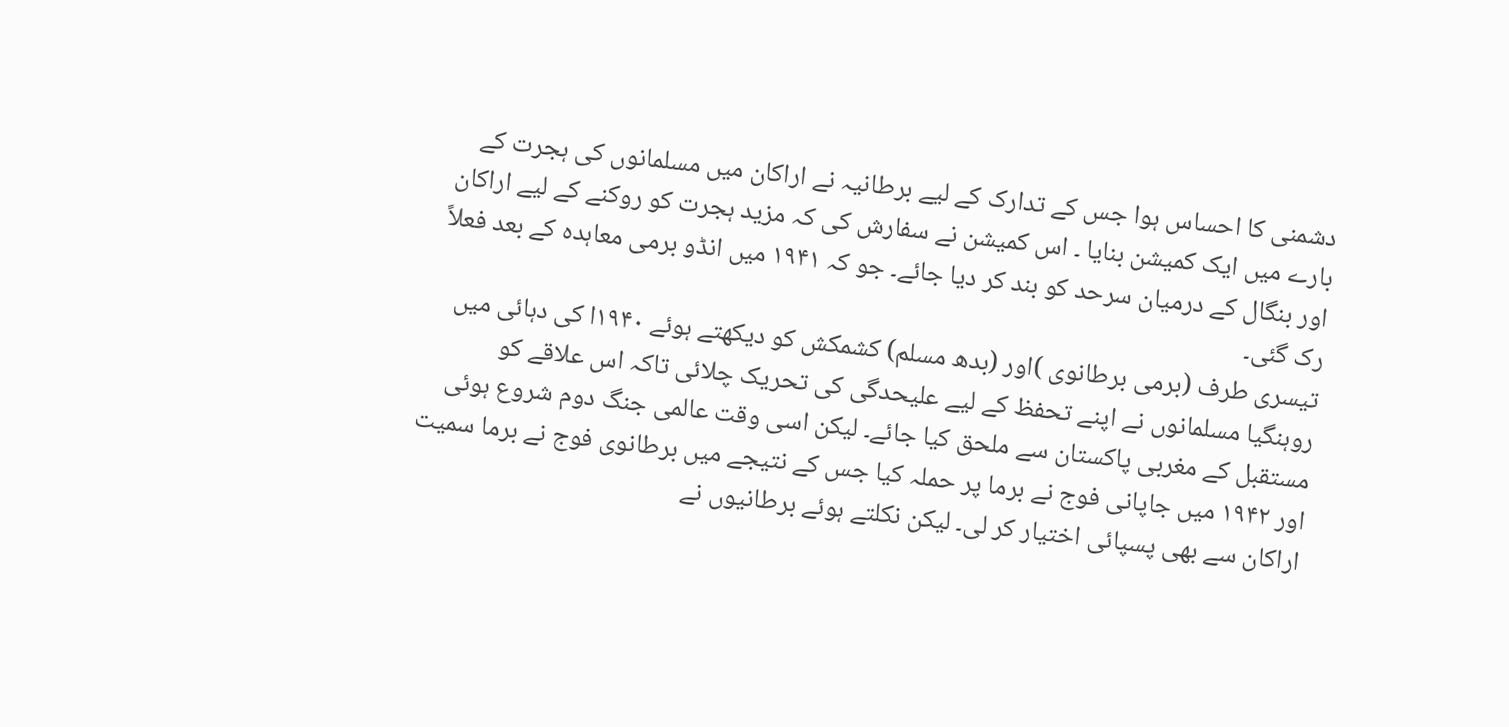دشمنی کا احساس ہوا جس کے تدارک کے لیے برطانیہ نے اراکان میں مسلمانوں کی ہجرت کے بارے میں ایک کمیشن بنایا ۔ اس کمیشن نے سفارش کی کہ مزید ہجرت کو روکنے کے لیے اراکان اور بنگال کے درمیان سرحد کو بند کر دیا جائے۔ جو کہ ۱۹۴۱ میں انڈو برمی معاہدہ کے بعد فعلاً رک گئی۔
تیسری طرف (برمی برطانوی )اور (بدھ مسلم) کشمکش کو دیکھتے ہوئے ۱۹۴۰ا کی دہائی میں روہنگیا مسلمانوں نے اپنے تحفظ کے لیے علیحدگی کی تحریک چلائی تاکہ اس علاقے کو مستقبل کے مغربی پاکستان سے ملحق کیا جائے۔ لیکن اسی وقت عالمی جنگ دوم شروع ہوئی اور ۱۹۴۲ میں جاپانی فوج نے برما پر حملہ کیا جس کے نتیجے میں برطانوی فوج نے برما سمیت اراکان سے بھی پسپائی اختیار کر لی۔ لیکن نکلتے ہوئے برطانیوں نے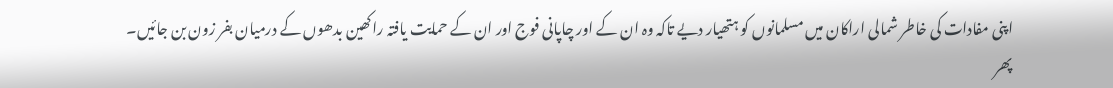اپنی مفادات کی خاطر شمالی اراکان میں مسلمانوں کو ہتھیار دیے تاکہ وہ ان کے اور چاپانی فوج اور ان کے حمایت یافتہ راکھین بدھوں کے درمیان بفر زون بن جائیں۔
پھر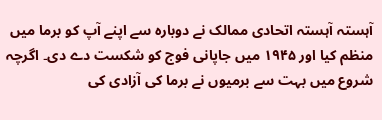آہستہ آہستہ اتحادی ممالک نے دوبارہ سے اپنے آپ کو برما میں منظم کیا اور ۱۹۴۵ میں جاپانی فوج کو شکست دے دی۔ اگرچہ شروع میں بہت سے برمیوں نے برما کی آزادی کی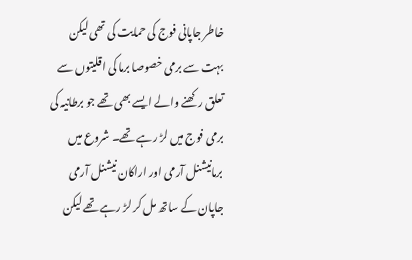خاطر جاپانی فوج کی حمایت کی تھی لیکن بہت سے برمی خصوصا برما کی اقلیتوں سے تعلق رکھنے والے ایسے بھی تھے جو برطانیہ کی برمی فوج میں لڑ رہے تھے۔ شروع میں برمانیشنل آرمی اور اراکان نیشنل آرمی جاپان کے ساتھ مل کر لڑ رہے تھے لیکن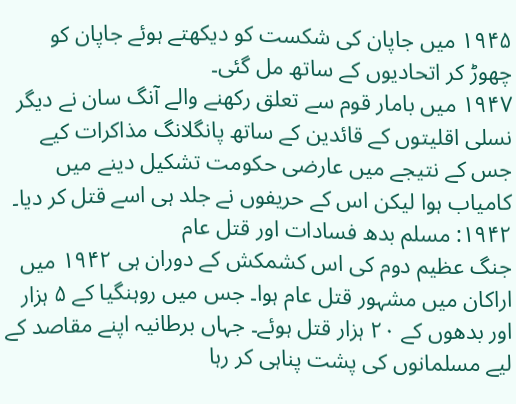۱۹۴۵ میں جاپان کی شکست کو دیکھتے ہوئے جاپان کو چھوڑ کر اتحادیوں کے ساتھ مل گئی۔
۱۹۴۷ میں بامار قوم سے تعلق رکھنے والے آنگ سان نے دیگر نسلی اقلیتوں کے قائدین کے ساتھ پانگلانگ مذاکرات کیے جس کے نتیجے میں عارضی حکومت تشکیل دینے میں کامیاب ہوا لیکن اس کے حریفوں نے جلد ہی اسے قتل کر دیا۔
۱۹۴۲: مسلم بدھ فسادات اور قتل عام
جنگ عظیم دوم کی اس کشمکش کے دوران ہی ۱۹۴۲ میں اراکان میں مشہور قتل عام ہوا۔ جس میں روہنگیا کے ۵ ہزار اور بدھوں کے ۲۰ ہزار قتل ہوئے۔ جہاں برطانیہ اپنے مقاصد کے لیے مسلمانوں کی پشت پناہی کر رہا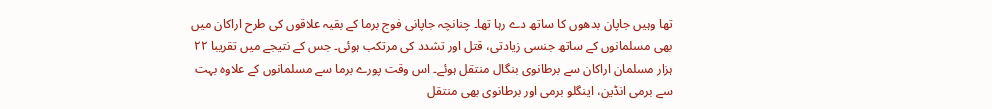تھا وہیں جاپان بدھوں کا ساتھ دے رہا تھا۔ چنانچہ جاپانی فوج برما کے بقیہ علاقوں کی طرح اراکان میں بھی مسلمانوں کے ساتھ جنسی زیادتی، قتل اور تشدد کی مرتکب ہوئی۔ جس کے نتیجے میں تقریبا ۲۲ ہزار مسلمان اراکان سے برطانوی بنگال منتقل ہوئے۔ اس وقت پورے برما سے مسلمانوں کے علاوہ بہت سے برمی انڈین، اینگلو برمی اور برطانوی بھی منتقل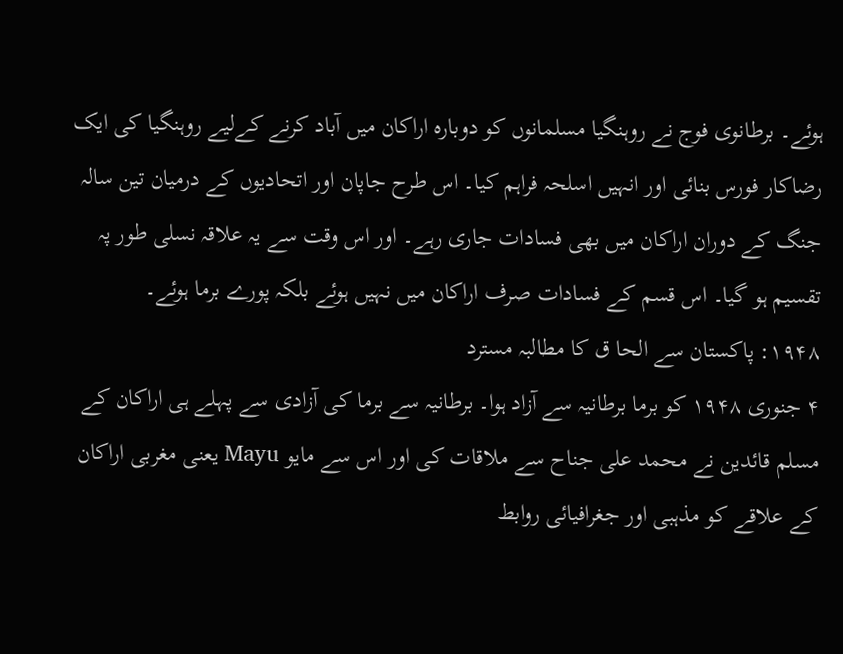ہوئے۔ برطانوی فوج نے روہنگیا مسلمانوں کو دوبارہ اراکان میں آباد کرنے کےلیے روہنگیا کی ایک رضاکار فورس بنائی اور انہیں اسلحہ فراہم کیا۔ اس طرح جاپان اور اتحادیوں کے درمیان تین سالہ جنگ کے دوران اراکان میں بھی فسادات جاری رہے۔ اور اس وقت سے یہ علاقہ نسلی طور پہ تقسیم ہو گیا۔ اس قسم کے فسادات صرف اراکان میں نہیں ہوئے بلکہ پورے برما ہوئے۔
۱۹۴۸: پاکستان سے الحا ق کا مطالبہ مسترد
۴ جنوری ۱۹۴۸ کو برما برطانیہ سے آزاد ہوا۔ برطانیہ سے برما کی آزادی سے پہلے ہی اراکان کے مسلم قائدین نے محمد علی جناح سے ملاقات کی اور اس سے مایو Mayu یعنی مغربی اراکان کے علاقے کو مذہبی اور جغرافیائی روابط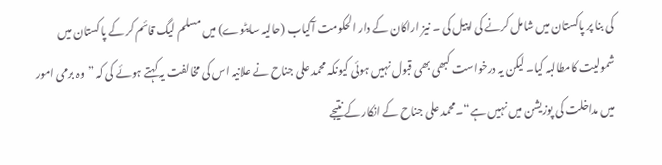کی بنا پر پاکستان میں شامل کرنے کی اپیل کی ۔ نیز اراکان کے دار الحکومت آکیاب (حالیہ سایٹوے) میں مسلم لیگ قائم کر کے پاکستان میں شمولیت کامطالبہ کیا۔ لیکن یہ درخواست کبھی بھی قبول نہیں ہوئی کیونکہ محمد علی جناح نے علانیہ اس کی مخالفت یہ کہتے ہوئے کی کہ ”وہ برمی امور میں مداخلت کی پوزیشن میں نہیں ہے“۔محمد علی جناح کے انکار کے نتیجے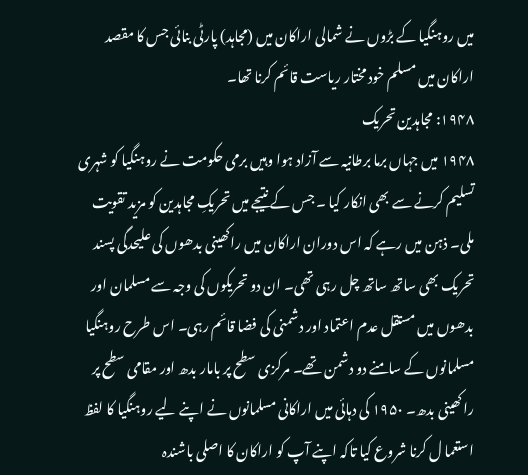میں روہنگیا کے بڑوں نے شمالی اراکان میں (مجاہد) پارٹی بنائی جس کا مقصد اراکان میں مسلم خود مختار ریاست قائم کرنا تھا۔
۱۹۴۸: مجاہدین تحریک
۱۹۴۸ میں جہاں برما برطانیہ سے آزاد ہوا وہیں برمی حکومت نے روہنگیا کو شہری تسلیم کرنے سے بھی انکار کیا ۔ جس کے نتیجے میں تحریکِ مجاہدین کو مزید تقویت ملی۔ ذہن میں رہے کہ اس دوران اراکان میں راکھینی بدھوں کی علیحدگی پسند تحریک بھی ساتھ ساتھ چل رہی تھی۔ ان دو تحریکوں کی وجہ سے مسلمان اور بدھوں میں مستقل عدم اعتماد اور دشمنی کی فضا قائم رہی۔ اس طرح روہنگیا مسلمانوں کے سامنے دو دشمن تھے۔ مرکزی سطح پر بامار بدھ اور مقامی سطح پر راکھینی بدھ۔ ۱۹۵۰ کی دہائی میں اراکانی مسلمانوں نے اپنے لیے روہنگیا کا لفظ استعما ل کرنا شروع کیا تاکہ اپنے آپ کو اراکان کا اصلی باشندہ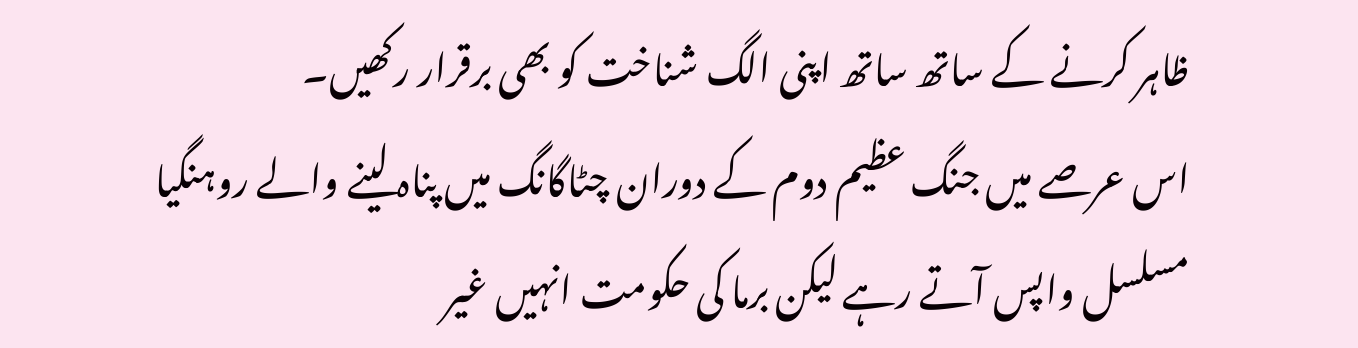ظاہر کرنے کے ساتھ ساتھ اپنی الگ شناخت کو بھی برقرار رکھیں۔
اس عرصے میں جنگ عظیم دوم کے دوران چٹاگانگ میں پناہ لینے والے روہنگیا مسلسل واپس آتے رہے لیکن برما کی حکومت انہیں غیر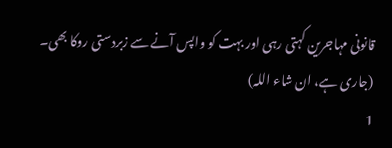قانونی مہاجرین کہتی رہی اور بہت کو واپس آنے سے زبردستی روکا بھی۔
(جاری ہے، ان شاء اللہ)
1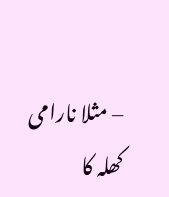– مثلا نارامی کھلہ کا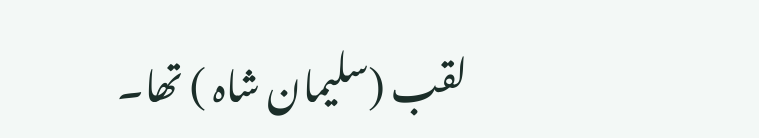لقب (سلیمان شاہ ) تھا۔